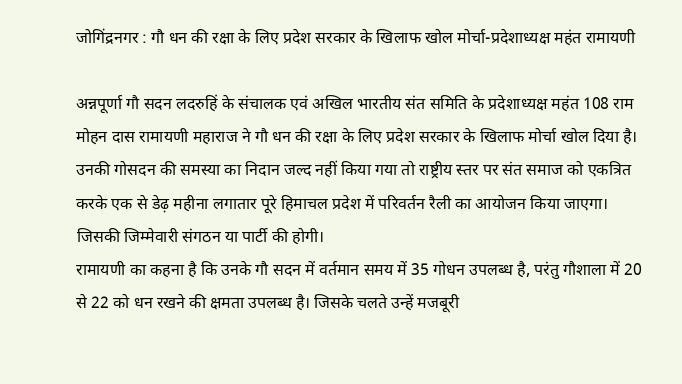जोगिंद्रनगर : गौ धन की रक्षा के लिए प्रदेश सरकार के खिलाफ खोल मोर्चा-प्रदेशाध्यक्ष महंत रामायणी

अन्नपूर्णा गौ सदन लदरुहिं के संचालक एवं अखिल भारतीय संत समिति के प्रदेशाध्यक्ष महंत 108 राम मोहन दास रामायणी महाराज ने गौ धन की रक्षा के लिए प्रदेश सरकार के खिलाफ मोर्चा खोल दिया है। उनकी गोसदन की समस्या का निदान जल्द नहीं किया गया तो राष्ट्रीय स्तर पर संत समाज को एकत्रित करके एक से डेढ़ महीना लगातार पूरे हिमाचल प्रदेश में परिवर्तन रैली का आयोजन किया जाएगा। जिसकी जिम्मेवारी संगठन या पार्टी की होगी।
रामायणी का कहना है कि उनके गौ सदन में वर्तमान समय में 35 गोधन उपलब्ध है, परंतु गौशाला में 20 से 22 को धन रखने की क्षमता उपलब्ध है। जिसके चलते उन्हें मजबूरी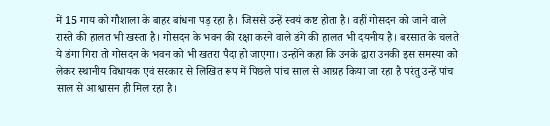में 15 गाय को गौशाला के बाहर बांधना पड़ रहा है। जिससे उन्हें स्वयं कष्ट होता है। वहीं गोसदन को जाने वाले रास्ते की हालत भी खस्ता है। गोसदन के भवन की रक्षा करने वाले डंगे की हालत भी दयनीय है। बरसात के चलते ये डंगा गिरा तो गोसदन के भवन को भी खतरा पैदा हो जाएगा। उन्होंने कहा कि उनके द्वारा उनकी इस समस्या को लेकर स्थानीय विधायक एवं सरकार से लिखित रूप में पिछले पांच साल से आग्रह किया जा रहा है परंतु उन्हें पांच साल से आश्वासन ही मिल रहा है।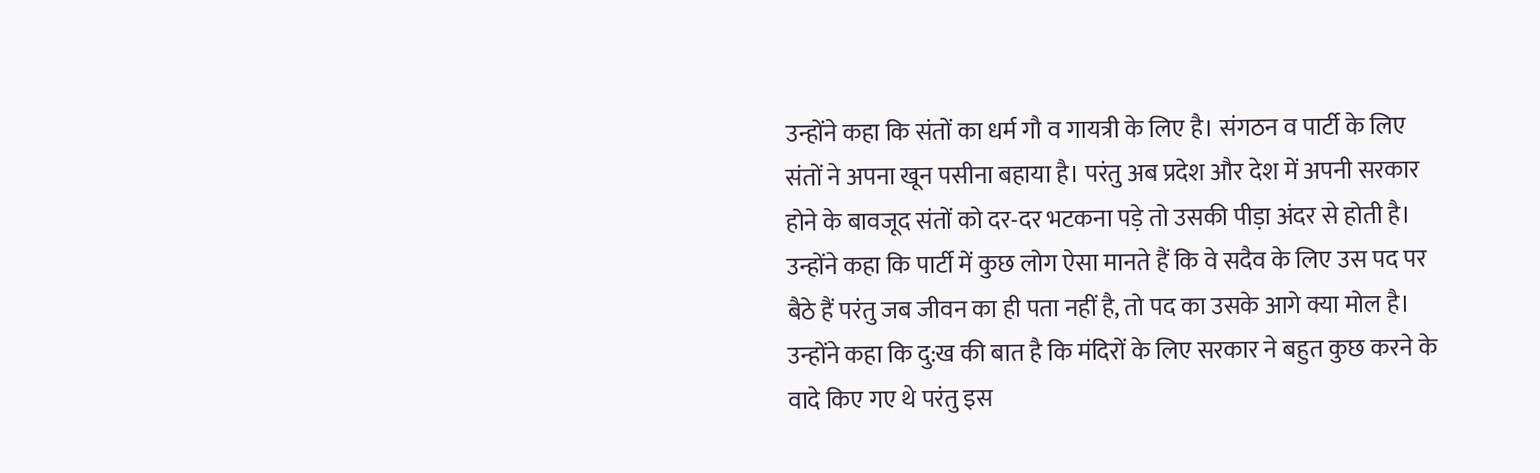उन्होंने कहा कि संतों का धर्म गौ व गायत्री के लिए है। संगठन व पार्टी के लिए संतों ने अपना खून पसीना बहाया है। परंतु अब प्रदेश और देश में अपनी सरकार होने के बावजूद संतों को दर-दर भटकना पड़े तो उसकी पीड़ा अंदर से होती है। उन्होंने कहा कि पार्टी में कुछ लोग ऐसा मानते हैं कि वे सदैव के लिए उस पद पर बैठे हैं परंतु जब जीवन का ही पता नहीं है, तो पद का उसके आगे क्या मोल है। उन्होंने कहा कि दु:ख की बात है कि मंदिरों के लिए सरकार ने बहुत कुछ करने के वादे किए गए थे परंतु इस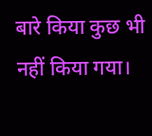बारे किया कुछ भी नहीं किया गया।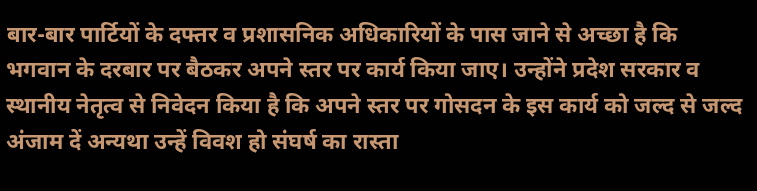बार-बार पार्टियों के दफ्तर व प्रशासनिक अधिकारियों के पास जाने से अच्छा है कि भगवान के दरबार पर बैठकर अपने स्तर पर कार्य किया जाए। उन्होंने प्रदेश सरकार व स्थानीय नेतृत्व से निवेदन किया है कि अपने स्तर पर गोसदन के इस कार्य को जल्द से जल्द अंजाम दें अन्यथा उन्हें विवश हो संघर्ष का रास्ता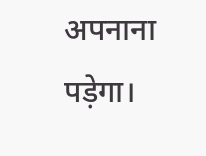अपनाना पड़ेगा।